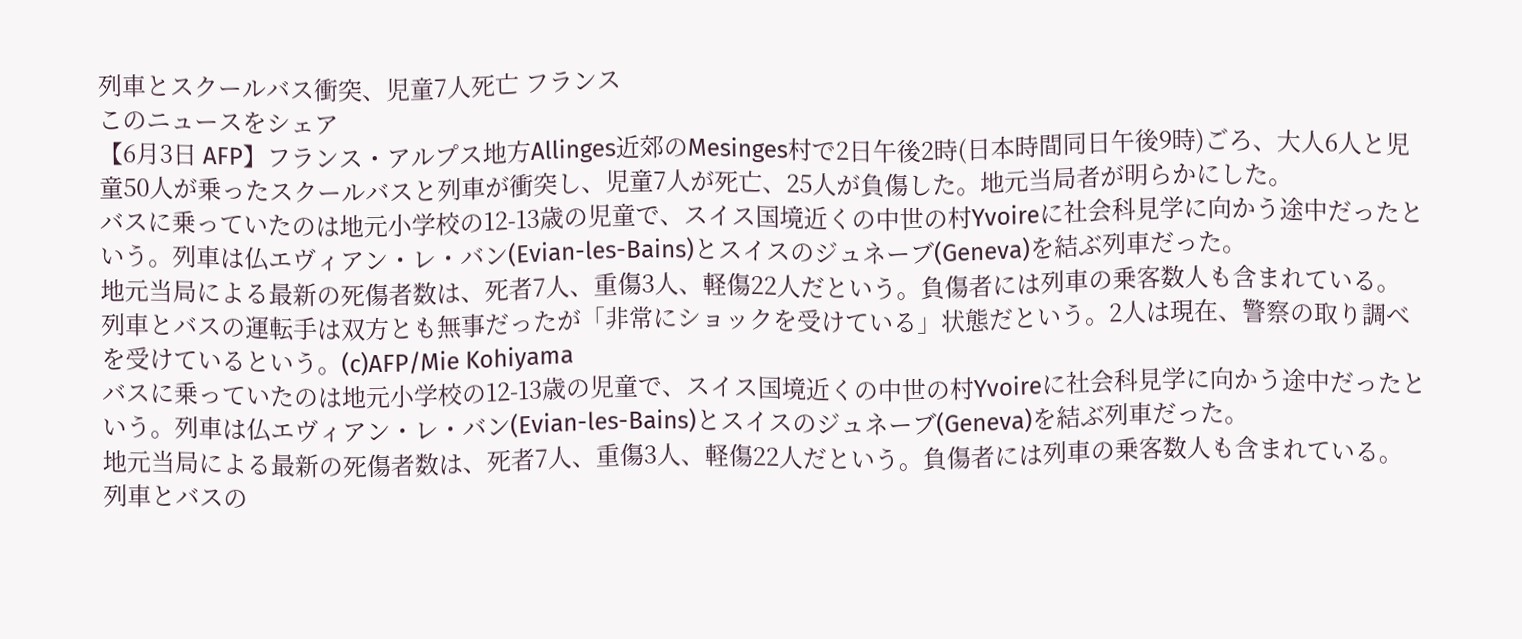列車とスクールバス衝突、児童7人死亡 フランス
このニュースをシェア
【6月3日 AFP】フランス・アルプス地方Allinges近郊のMesinges村で2日午後2時(日本時間同日午後9時)ごろ、大人6人と児童50人が乗ったスクールバスと列車が衝突し、児童7人が死亡、25人が負傷した。地元当局者が明らかにした。
バスに乗っていたのは地元小学校の12-13歳の児童で、スイス国境近くの中世の村Yvoireに社会科見学に向かう途中だったという。列車は仏エヴィアン・レ・バン(Evian-les-Bains)とスイスのジュネーブ(Geneva)を結ぶ列車だった。
地元当局による最新の死傷者数は、死者7人、重傷3人、軽傷22人だという。負傷者には列車の乗客数人も含まれている。
列車とバスの運転手は双方とも無事だったが「非常にショックを受けている」状態だという。2人は現在、警察の取り調べを受けているという。(c)AFP/Mie Kohiyama
バスに乗っていたのは地元小学校の12-13歳の児童で、スイス国境近くの中世の村Yvoireに社会科見学に向かう途中だったという。列車は仏エヴィアン・レ・バン(Evian-les-Bains)とスイスのジュネーブ(Geneva)を結ぶ列車だった。
地元当局による最新の死傷者数は、死者7人、重傷3人、軽傷22人だという。負傷者には列車の乗客数人も含まれている。
列車とバスの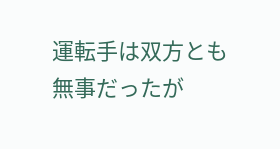運転手は双方とも無事だったが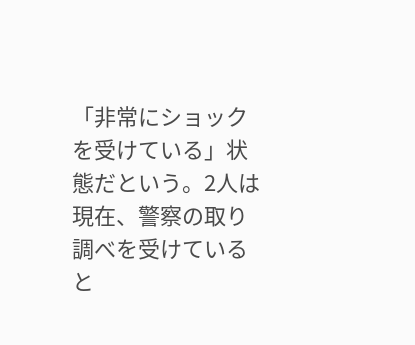「非常にショックを受けている」状態だという。2人は現在、警察の取り調べを受けていると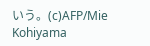いう。(c)AFP/Mie Kohiyama